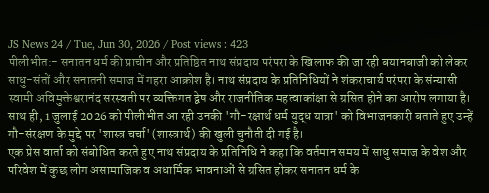JS News 24 / Tue, Jun 30, 2026 / Post views : 423
पीलीभीत:- सनातन धर्म की प्राचीन और प्रतिष्ठित नाथ संप्रदाय परंपरा के खिलाफ की जा रही बयानबाजी को लेकर साधु-संतों और सनातनी समाज में गहरा आक्रोश है। नाथ संप्रदाय के प्रतिनिधियों ने शंकराचार्य परंपरा के संन्यासी स्वामी अविमुक्तेश्वरानंद सरस्वती पर व्यक्तिगत द्वेष और राजनीतिक महत्वाकांक्षा से ग्रसित होने का आरोप लगाया है। साथ ही, 1 जुलाई 2026 को पीलीभीत आ रही उनकी 'गौ-रक्षार्थ धर्म युद्ध यात्रा' को विभाजनकारी बताते हुए उन्हें गौ-संरक्षण के मुद्दे पर 'शास्त्र चर्चा' (शास्त्रार्थ) की खुली चुनौती दी गई है।
एक प्रेस वार्ता को संबोधित करते हुए नाथ संप्रदाय के प्रतिनिधि ने कहा कि वर्तमान समय में साधु समाज के वेश और परिवेश में कुछ लोग असामाजिक व अधार्मिक भावनाओं से ग्रसित होकर सनातन धर्म के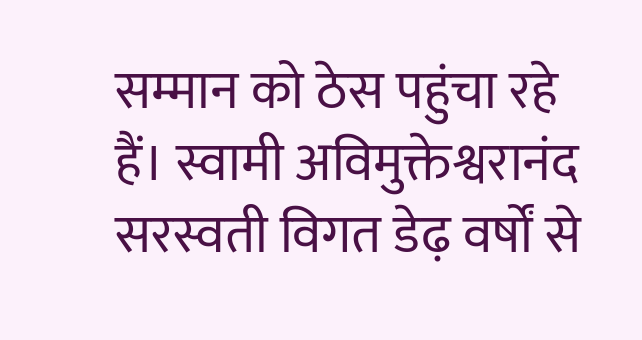सम्मान को ठेस पहुंचा रहे हैं। स्वामी अविमुक्तेश्वरानंद सरस्वती विगत डेढ़ वर्षों से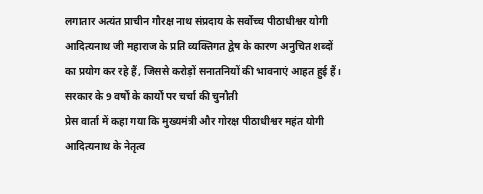लगातार अत्यंत प्राचीन गौरक्ष नाथ संप्रदाय के सर्वोच्च पीठाधीश्वर योगी आदित्यनाथ जी महाराज के प्रति व्यक्तिगत द्वेष के कारण अनुचित शब्दों का प्रयोग कर रहे हैं, जिससे करोड़ों सनातनियों की भावनाएं आहत हुई हैं।
सरकार के 9 वर्षों के कार्यों पर चर्चा की चुनौती
प्रेस वार्ता में कहा गया कि मुख्यमंत्री और गोरक्ष पीठाधीश्वर महंत योगी आदित्यनाथ के नेतृत्व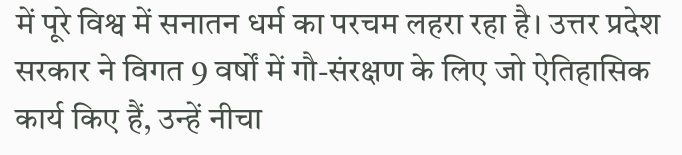में पूरे विश्व में सनातन धर्म का परचम लहरा रहा है। उत्तर प्रदेश सरकार ने विगत 9 वर्षों में गौ-संरक्षण के लिए जो ऐतिहासिक कार्य किए हैं, उन्हें नीचा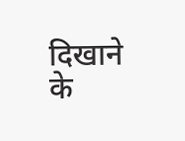दिखाने के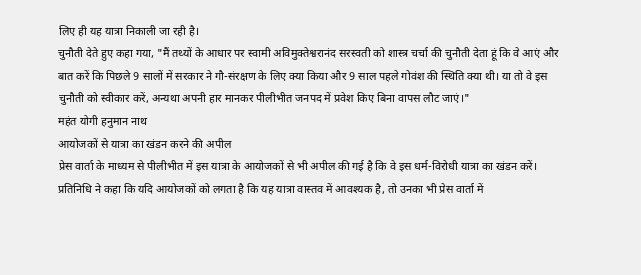लिए ही यह यात्रा निकाली जा रही है।
चुनौती देते हुए कहा गया, "मैं तथ्यों के आधार पर स्वामी अविमुक्तेश्वरानंद सरस्वती को शास्त्र चर्चा की चुनौती देता हूं कि वे आएं और बात करें कि पिछले 9 सालों में सरकार ने गौ-संरक्षण के लिए क्या किया और 9 साल पहले गोवंश की स्थिति क्या थी। या तो वे इस चुनौती को स्वीकार करें, अन्यथा अपनी हार मानकर पीलीभीत जनपद में प्रवेश किए बिना वापस लौट जाएं।"
महंत योगी हनुमान नाथ
आयोजकों से यात्रा का खंडन करने की अपील
प्रेस वार्ता के माध्यम से पीलीभीत में इस यात्रा के आयोजकों से भी अपील की गई है कि वे इस धर्म-विरोधी यात्रा का खंडन करें। प्रतिनिधि ने कहा कि यदि आयोजकों को लगता है कि यह यात्रा वास्तव में आवश्यक है, तो उनका भी प्रेस वार्ता में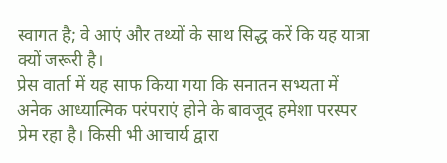स्वागत है; वे आएं और तथ्यों के साथ सिद्ध करें कि यह यात्रा क्यों जरूरी है।
प्रेस वार्ता में यह साफ किया गया कि सनातन सभ्यता में अनेक आध्यात्मिक परंपराएं होने के बावजूद हमेशा परस्पर प्रेम रहा है। किसी भी आचार्य द्वारा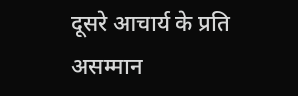दूसरे आचार्य के प्रति असम्मान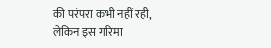की परंपरा कभी नहीं रही, लेकिन इस गरिमा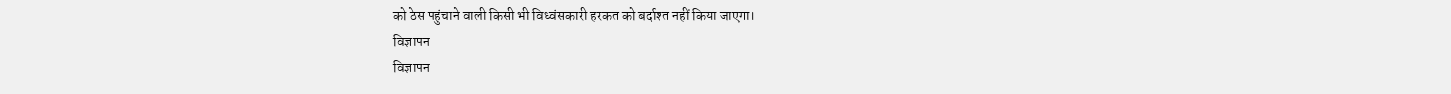को ठेस पहुंचाने वाली किसी भी विध्वंसकारी हरकत को बर्दाश्त नहीं किया जाएगा।
विज्ञापन
विज्ञापन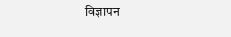विज्ञापन